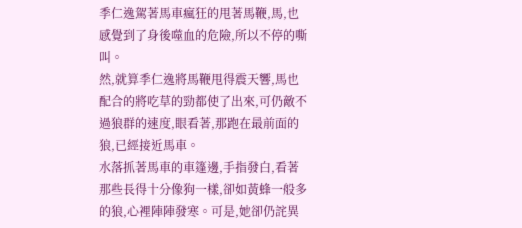季仁逸駕著馬車瘋狂的甩著馬鞭,馬,也感覺到了身後噬血的危險,所以不停的嘶叫。
然,就算季仁逸將馬鞭甩得震天響,馬也配合的將吃草的勁都使了出來,可仍敵不過狼群的速度,眼看著,那跑在最前面的狼,已經接近馬車。
水落抓著馬車的車篷邊,手指發白,看著那些長得十分像狗一樣,卻如黃蜂一般多的狼,心裡陣陣發寒。可是,她卻仍詫異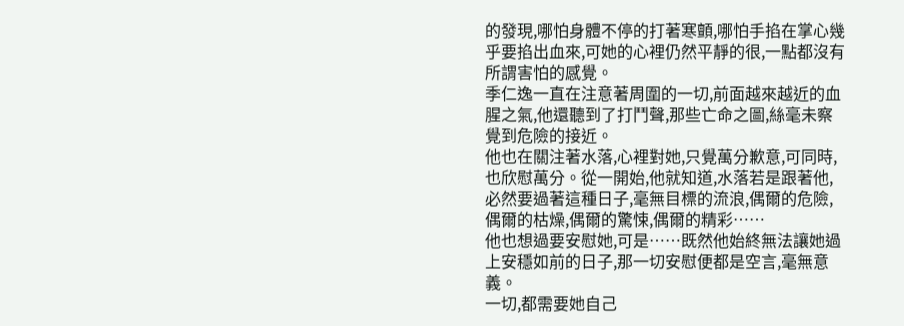的發現,哪怕身體不停的打著寒顫,哪怕手掐在掌心幾乎要掐出血來,可她的心裡仍然平靜的很,一點都沒有所謂害怕的感覺。
季仁逸一直在注意著周圍的一切,前面越來越近的血腥之氣,他還聽到了打鬥聲,那些亡命之圖,絲毫未察覺到危險的接近。
他也在關注著水落,心裡對她,只覺萬分歉意,可同時,也欣慰萬分。從一開始,他就知道,水落若是跟著他,必然要過著這種日子,毫無目標的流浪,偶爾的危險,偶爾的枯燥,偶爾的驚悚,偶爾的精彩……
他也想過要安慰她,可是……既然他始終無法讓她過上安穩如前的日子,那一切安慰便都是空言,毫無意義。
一切,都需要她自己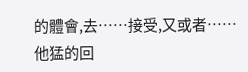的體會,去……接受,又或者……
他猛的回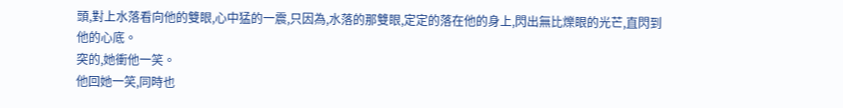頭,對上水落看向他的雙眼,心中猛的一震,只因為,水落的那雙眼,定定的落在他的身上,閃出無比爍眼的光芒,直閃到他的心底。
突的,她衝他一笑。
他回她一笑,同時也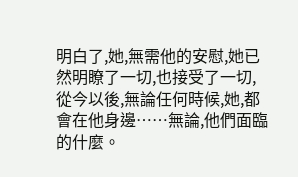明白了,她,無需他的安慰,她已然明瞭了一切,也接受了一切,從今以後,無論任何時候,她,都會在他身邊……無論,他們面臨的什麼。